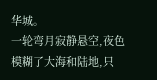华城。
一轮弯月寂静悬空,夜色模糊了大海和陆地,只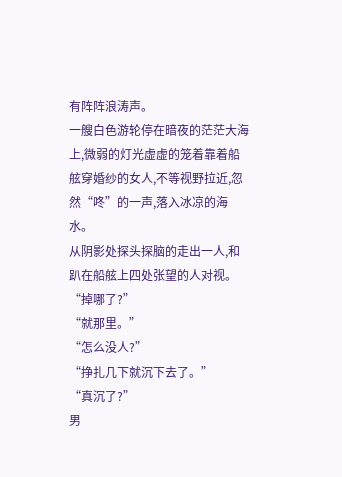有阵阵浪涛声。
一艘白色游轮停在暗夜的茫茫大海上,微弱的灯光虚虚的笼着靠着船舷穿婚纱的女人,不等视野拉近,忽然“咚”的一声,落入冰凉的海水。
从阴影处探头探脑的走出一人,和趴在船舷上四处张望的人对视。
“掉哪了?”
“就那里。”
“怎么没人?”
“挣扎几下就沉下去了。”
“真沉了?”
男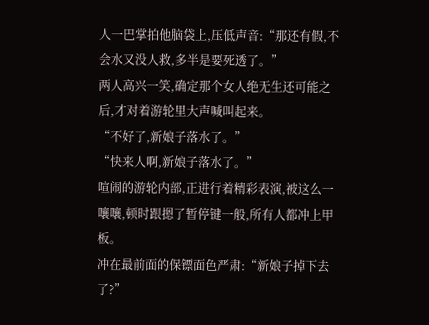人一巴掌拍他脑袋上,压低声音:“那还有假,不会水又没人救,多半是要死透了。”
两人高兴一笑,确定那个女人绝无生还可能之后,才对着游轮里大声喊叫起来。
“不好了,新娘子落水了。”
“快来人啊,新娘子落水了。”
喧闹的游轮内部,正进行着精彩表演,被这么一嚷嚷,顿时跟摁了暂停键一般,所有人都冲上甲板。
冲在最前面的保镖面色严肃:“新娘子掉下去了?”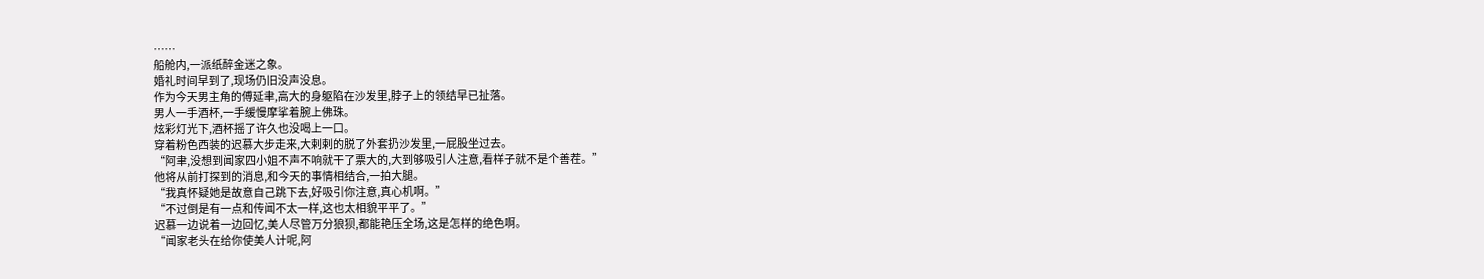……
船舱内,一派纸醉金迷之象。
婚礼时间早到了,现场仍旧没声没息。
作为今天男主角的傅延聿,高大的身躯陷在沙发里,脖子上的领结早已扯落。
男人一手酒杯,一手缓慢摩挲着腕上佛珠。
炫彩灯光下,酒杯摇了许久也没喝上一口。
穿着粉色西装的迟慕大步走来,大剌剌的脱了外套扔沙发里,一屁股坐过去。
“阿聿,没想到闻家四小姐不声不响就干了票大的,大到够吸引人注意,看样子就不是个善茬。”
他将从前打探到的消息,和今天的事情相结合,一拍大腿。
“我真怀疑她是故意自己跳下去,好吸引你注意,真心机啊。”
“不过倒是有一点和传闻不太一样,这也太相貌平平了。”
迟慕一边说着一边回忆,美人尽管万分狼狈,都能艳压全场,这是怎样的绝色啊。
“闻家老头在给你使美人计呢,阿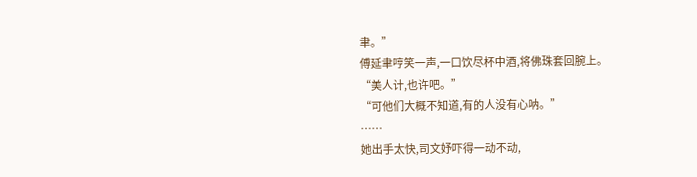聿。”
傅延聿哼笑一声,一口饮尽杯中酒,将佛珠套回腕上。
“美人计,也许吧。”
“可他们大概不知道,有的人没有心呐。”
……
她出手太快,司文妤吓得一动不动,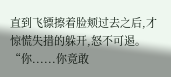直到飞镖擦着脸颊过去之后,才惊慌失措的躲开,怒不可遏。
“你......你竟敢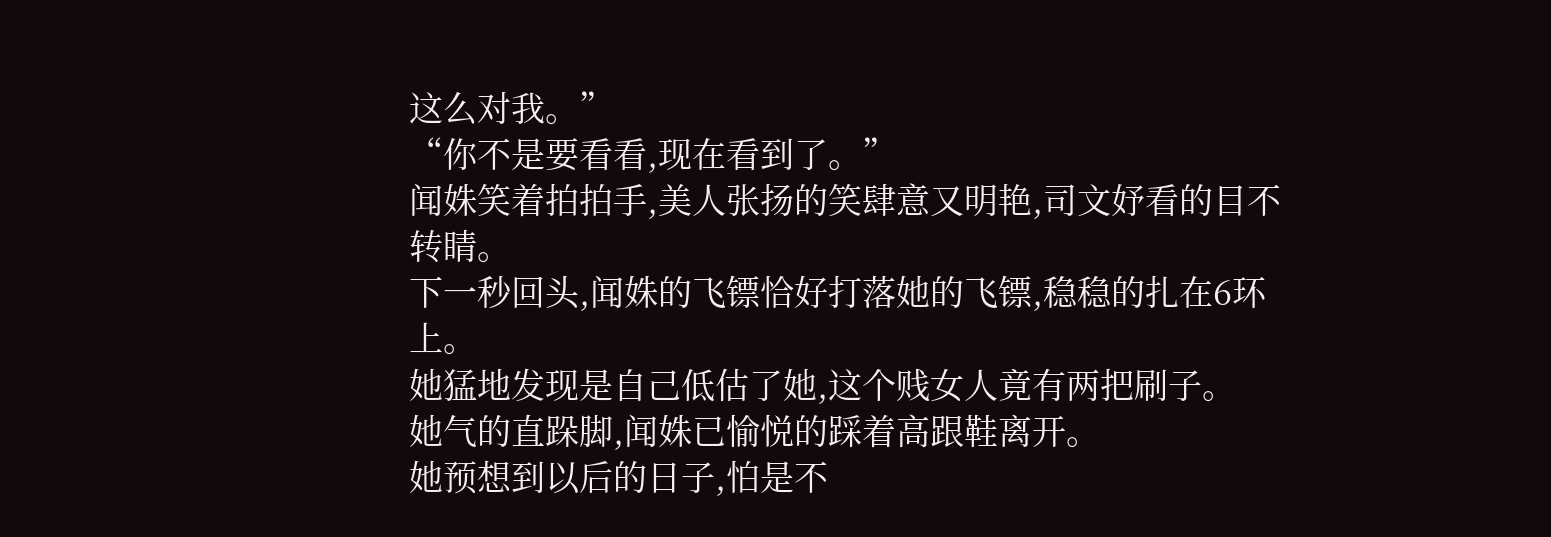这么对我。”
“你不是要看看,现在看到了。”
闻姝笑着拍拍手,美人张扬的笑肆意又明艳,司文妤看的目不转睛。
下一秒回头,闻姝的飞镖恰好打落她的飞镖,稳稳的扎在6环上。
她猛地发现是自己低估了她,这个贱女人竟有两把刷子。
她气的直跺脚,闻姝已愉悦的踩着高跟鞋离开。
她预想到以后的日子,怕是不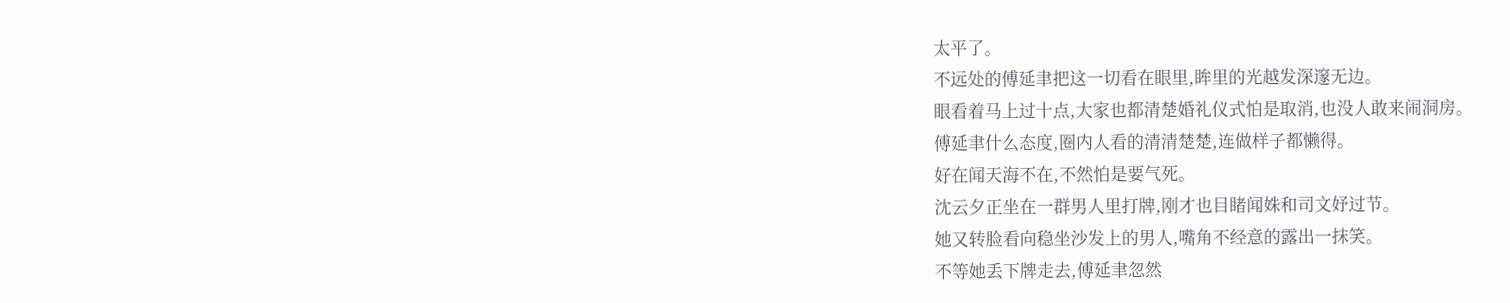太平了。
不远处的傅延聿把这一切看在眼里,眸里的光越发深邃无边。
眼看着马上过十点,大家也都清楚婚礼仪式怕是取消,也没人敢来闹洞房。
傅延聿什么态度,圈内人看的清清楚楚,连做样子都懒得。
好在闻天海不在,不然怕是要气死。
沈云夕正坐在一群男人里打牌,刚才也目睹闻姝和司文妤过节。
她又转脸看向稳坐沙发上的男人,嘴角不经意的露出一抹笑。
不等她丢下牌走去,傅延聿忽然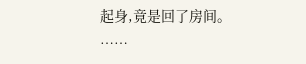起身,竟是回了房间。
……